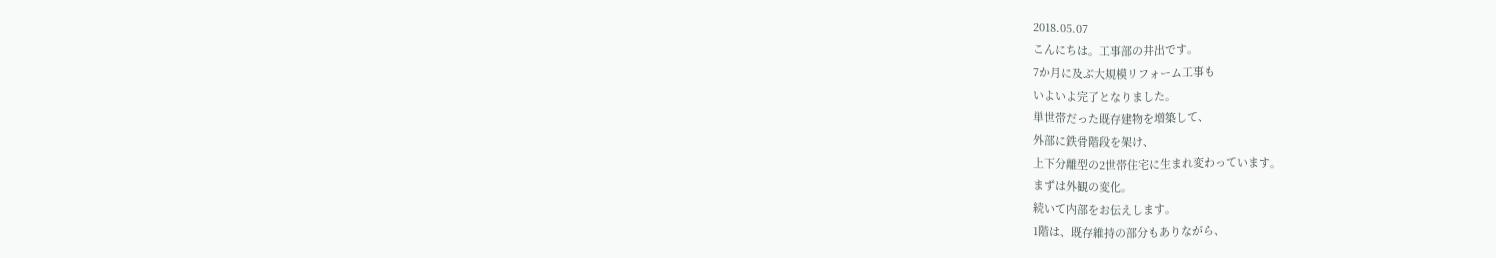2018.05.07
こんにちは。工事部の井出です。
7か月に及ぶ大規模リフォーム工事も
いよいよ完了となりました。
単世帯だった既存建物を増築して、
外部に鉄骨階段を架け、
上下分離型の2世帯住宅に生まれ変わっています。
まずは外観の変化。
続いて内部をお伝えします。
1階は、既存維持の部分もありながら、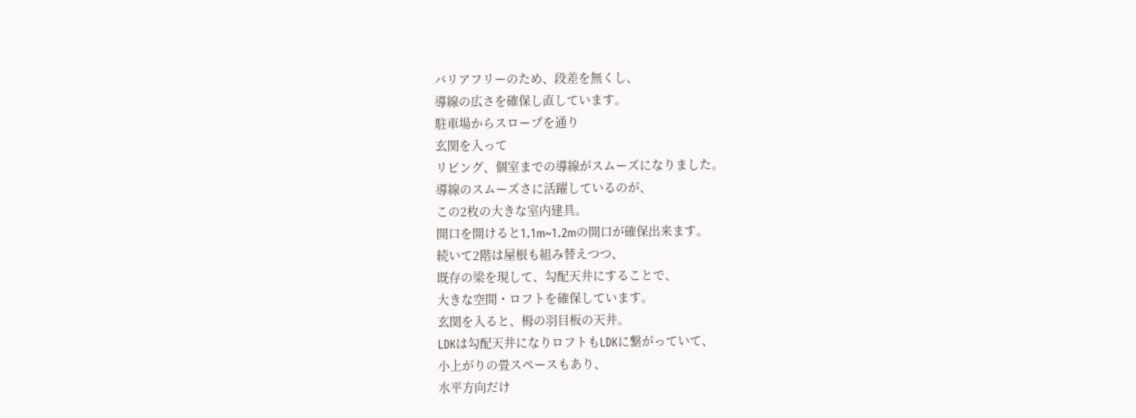バリアフリーのため、段差を無くし、
導線の広さを確保し直しています。
駐車場からスロープを通り
玄関を入って
リビング、個室までの導線がスムーズになりました。
導線のスムーズさに活躍しているのが、
この2枚の大きな室内建具。
開口を開けると1.1m~1.2mの開口が確保出来ます。
続いて2階は屋根も組み替えつつ、
既存の梁を現して、勾配天井にすることで、
大きな空間・ロフトを確保しています。
玄関を入ると、栂の羽目板の天井。
LDKは勾配天井になりロフトもLDKに繋がっていて、
小上がりの畳スペースもあり、
水平方向だけ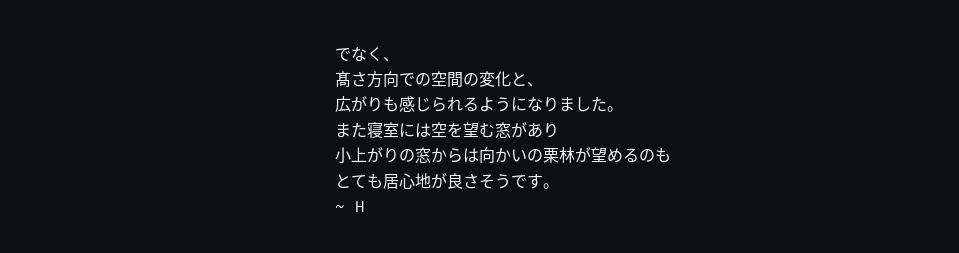でなく、
髙さ方向での空間の変化と、
広がりも感じられるようになりました。
また寝室には空を望む窓があり
小上がりの窓からは向かいの栗林が望めるのも
とても居心地が良さそうです。
~ H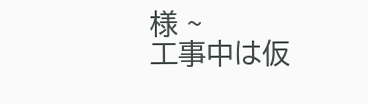様 ~
工事中は仮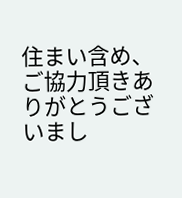住まい含め、ご協力頂きありがとうございまし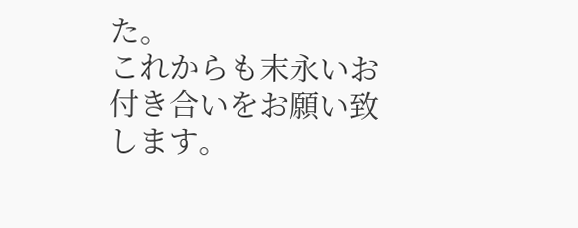た。
これからも末永いお付き合いをお願い致します。